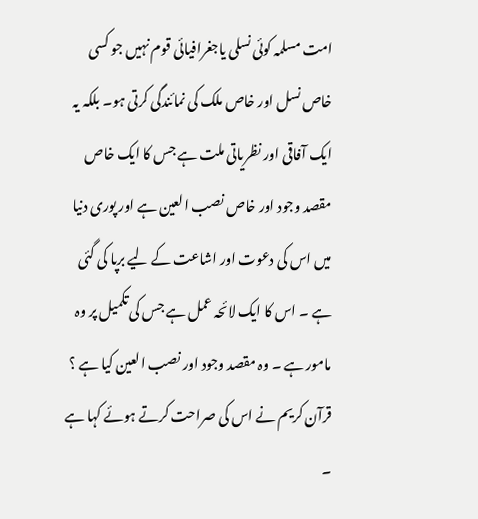امت مسلمہ کوئی نسلی یاجغرافیائی قوم نہیں جو کسی خاص نسل اور خاص ملک کی نمائندگی کرتی ہو۔ بلکہ یہ ایک آفاقی اور نظریاتی ملت ہے جس کا ایک خاص مقصد وجود اور خاص نصب العین ہے اور پوری دنیا میں اس کی دعوت اور اشاعت کے لیے برپا کی گئی ہے ۔ اس کا ایک لائحہ عمل ہے جس کی تکمیل پر وہ مامور ہے ۔ وہ مقصد وجود اور نصب العین کیا ہے ؟ قرآن کریم نے اس کی صراحت کرتے ہوئے کہا ہے ۔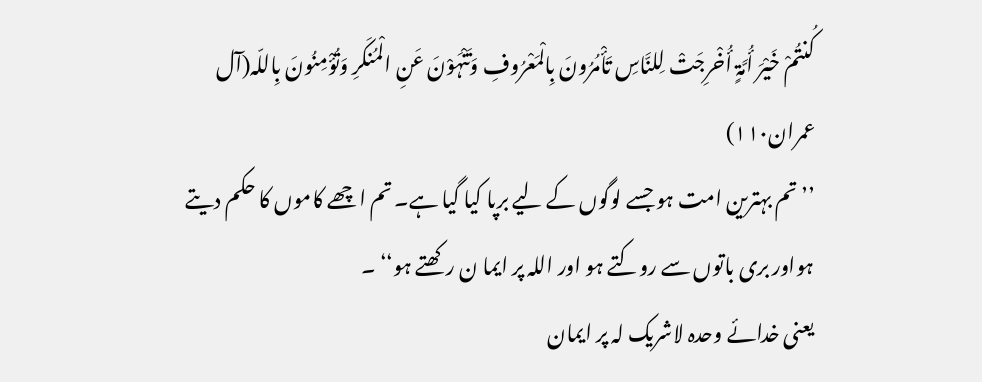کُنتُمْ خَیْرَ أُمَّۃٍ أُخْرِجَتْ لِلنَّاسِ تَأْمُرُونَ بِالْمَعْرُوفِ وَتَنْہَوْنَ عَنِ الْمُنکَرِ وَتُؤْمِنُونَ بِاللّہ(آل عمران۱۱۰)
’’تم بہترین امت ہو جسے لوگوں کے لیے برپا کیا گیا ہے۔ تم اچھے کاموں کا حکم دیتے ہواور بری باتوں سے روکتے ہو اور اللہ پر ایما ن رکھتے ہو‘‘ ۔
یعنی خدائے وحدہ لاشریک لہ پر ایمان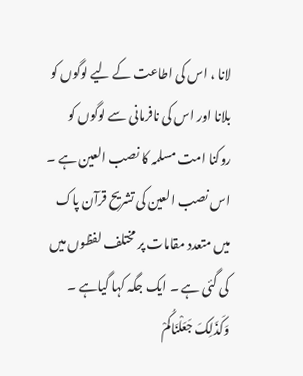لانا ، اس کی اطاعت کے لیے لوگوں کو بلانا اور اس کی نافرمانی سے لوگوں کو روکنا امت مسلمہ کا نصب العین ہے ۔ اس نصب العین کی تشریح قرآن پاک میں متعدد مقامات پر مختلف لفظوں میں کی گئی ہے ۔ ایک جگہ کہا گیاہے ۔
وَکَذَلِکَ جَعَلْنَاکُمْ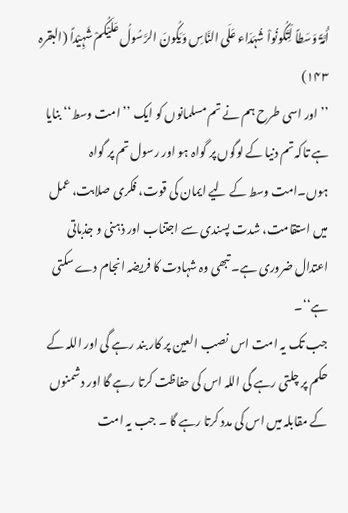أُمَّۃً وَسَطاً لِّتَکُونُواْ شُہَدَاء عَلَی النَّاسِ وَیَکُونَ الرَّسُولُ عَلَیْکُمْ شَہِیْداً (البقرہ ۱۴۳)
’’ اور اسی طرح ہم نے تم مسلمانوں کو ایک ’’ امت وسط‘‘ بنایا ہے تاکہ تم دنیا کے لوگوں پر گواہ ہو اور رسول تم پر گواہ ہوں۔امت وسط کے لیے ایمان کی قوت، فکری صلابت، عمل میں استقامت، شدت پسندی سے اجتناب اور ذہنی و جذباتی اعتدال ضروری ہے۔ تبھی وہ شہادت کا فریضہ انجام دے سکتی ہے‘‘۔
جب تک یہ امت اس نصب العین پر کار بند رہے گی اور اللہ کے حکم پر چلتی رہے گی اللہ اس کی حفاظت کرتا رہے گا اور دشمنوں کے مقابلہ میں اس کی مدد کرتا رہے گا ۔ جب یہ امت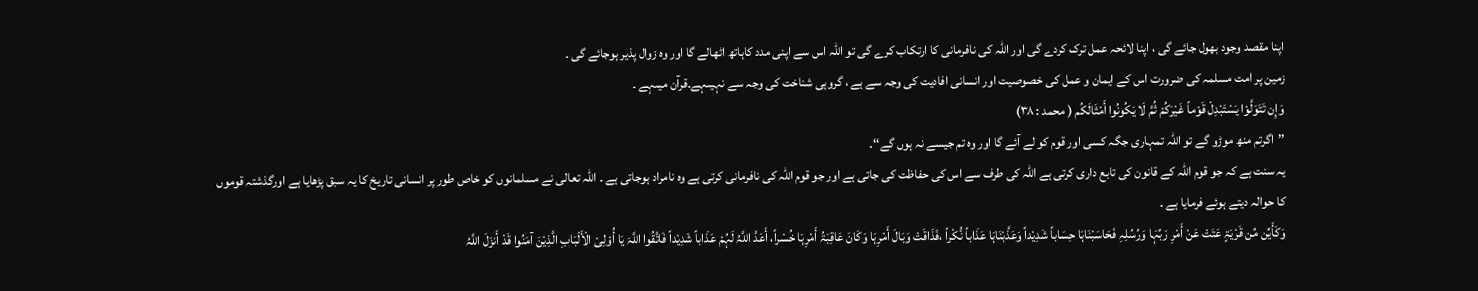اپنا مقصد وجود بھول جائے گی ، اپنا لائحہ عمل ترک کردے گی اور اللہ کی نافرمانی کا ارتکاب کرے گی تو اللہ اس سے اپنی مدد کاہاتھ اٹھالے گا اور وہ زوال پذیر ہوجائے گی ۔
زمین پر امت مسلمہ کی ضرورت اس کے ایمان و عمل کی خصوصیت اور انسانی افادیت کی وجہ سے ہے ، گروہی شناخت کی وجہ سے نہیںہے۔قرآن میںہے ۔
وَإِن تَتَوَلَّوْا یَسْتَبْدِلْ قَوْماً غَیْرَکُمْ ثُمَّ لَا یَکُونُوا أَمْثَالَکُم ( محمد : ۳۸)
’’اگرتم منھ موڑو گے تو اللہ تمہاری جگہ کسی اور قوم کو لے آئے گا اور وہ تم جیسے نہ ہوں گے‘‘۔
یہ سنت ہے کہ جو قوم اللہ کے قانون کی تابع داری کرتی ہے اللہ کی طرف سے اس کی حفاظت کی جاتی ہے اور جو قوم اللہ کی نافرمانی کرتی ہے وہ نامراد ہوجاتی ہے ۔ اللہ تعالی نے مسلمانوں کو خاص طور پر انسانی تاریخ کا یہ سبق پڑھایا ہے اورگذشتہ قوموں کا حوالہ دیتے ہوئے فرمایا ہے ۔
وَکَأَیِّن مِّن قَرْیَۃٍ عَتَتْ عَنْ أَمْرِ رَبِّہَا وَرُسُلِہِ فَحَاسَبْنَاہَا حِسَاباً شَدِیْداً وَعَذَّبْنَاہَا عَذَاباً نُّکْراً ،فَذَاقَتْ وَبَالَ أَمْرِہَا وَکَانَ عَاقِبَۃُ أَمْرِہَا خُسْراً، أَعَدَّ اللَّہُ لَہُمْ عَذَاباً شَدِیْداً فَاتَّقُوا اللَّہَ یَا أُوْلِیْ الْأَلْبَابِ الَّذِیْنَ آمَنُوا قَدْ أَنزَلَ اللَّہُ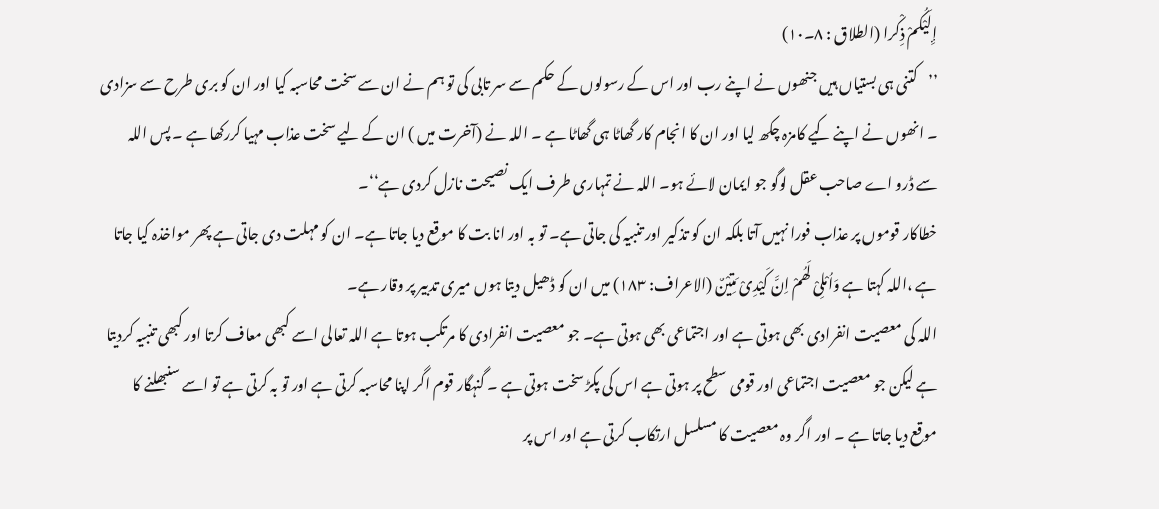إِلَیْکُمْ ذِکْرا (الطلاق : ۸۔۱۰)
’’کتنی ہی بستیاں ہیں جنھوں نے اپنے رب اور اس کے رسولوں کے حکم سے سر تابی کی تو ہم نے ان سے سخت محاسبہ کیا اور ان کو بری طرح سے سزادی ۔ انھوں نے اپنے کیے کامزہ چکھ لیا اور ان کا انجام کار گھاٹا ہی گھاٹا ہے ۔ اللہ نے (آخرت میں ) ان کے لیے سخت عذاب مہیا کررکھا ہے ۔ پس اللہ سے ڈرو اے صاحب عقل لوگو جو ایمان لائے ہو۔ اللہ نے تمہاری طرف ایک نصیحت نازل کردی ہے‘‘۔
خطاکار قوموں پر عذاب فورا نہیں آتا بلکہ ان کو تذکیر اور تنبیہ کی جاتی ہے۔ تو بہ اور انا بت کا موقع دیا جاتا ہے۔ ان کو مہلت دی جاتی ہے پھر مواخذہ کیا جاتا ہے ،اللہ کہتا ہے وَاُمْلِیْ لَھُمْ اِنَّ کَیْدِیْ مَتِیْنٌ (الاعراف: ۱۸۳) میں ان کو ڈھیل دیتا ہوں میری تدبیر پر وقار ہے۔
اللہ کی معصیت انفرادی بھی ہوتی ہے اور اجتماعی بھی ہوتی ہے۔ جو معصیت انفرادی کا مرتکب ہوتا ہے اللہ تعالی اسے کبھی معاف کرتا اور کبھی تنبیہ کردیتا ہے لیکن جو معصیت اجتماعی اور قومی سطح پر ہوتی ہے اس کی پکڑ سخت ہوتی ہے ۔ گنہگار قوم اگر اپنا محاسبہ کرتی ہے اور تو بہ کرتی ہے تو اسے سنبھلنے کا موقع دیا جاتا ہے ۔ اور اگر وہ معصیت کا مسلسل ارتکاب کرتی ہے اور اس پر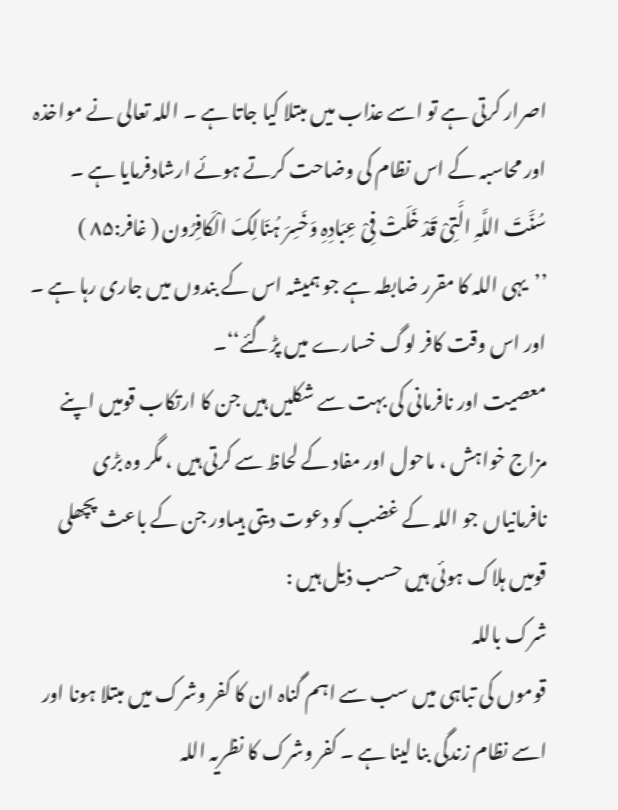اصرار کرتی ہے تو اسے عذاب میں مبتلا کیا جاتا ہے ۔ اللہ تعالی نے مواخذہ اور محاسبہ کے اس نظام کی وضاحت کرتے ہوئے ارشادفرمایا ہے ۔
سُنَّتَ اللَّہِ الَّتِیْ قَدْ خَلَتْ فِیْ عِبَادِہِ وَخَسِرَ ہُنَالِکَ الْکَافِرُون ( غافر:۸۵ )
’’یہی اللہ کا مقرر ضابطہ ہے جو ہمیشہ اس کے بندوں میں جاری رہا ہے ۔ اور اس وقت کافر لوگ خسارے میں پڑگئے‘‘۔
معصیت اور نافرمانی کی بہت سے شکلیں ہیں جن کا ارتکاب قومیں اپنے مزاج خواہش ، ماحول اور مفاد کے لحاظ سے کرتی ہیں ، مگر وہ بڑی نافرمانیاں جو اللہ کے غضب کو دعوت دیتی ہیںاور جن کے باعث پچھلی قومیں ہلاک ہوئی ہیں حسب ذیل ہیں :
شرک باللہ
قوموں کی تباہی میں سب سے اہم گناہ ان کا کفر وشرک میں مبتلا ہونا اور اسے نظام زندگی بنا لینا ہے ۔ کفر وشرک کا نظریہ اللہ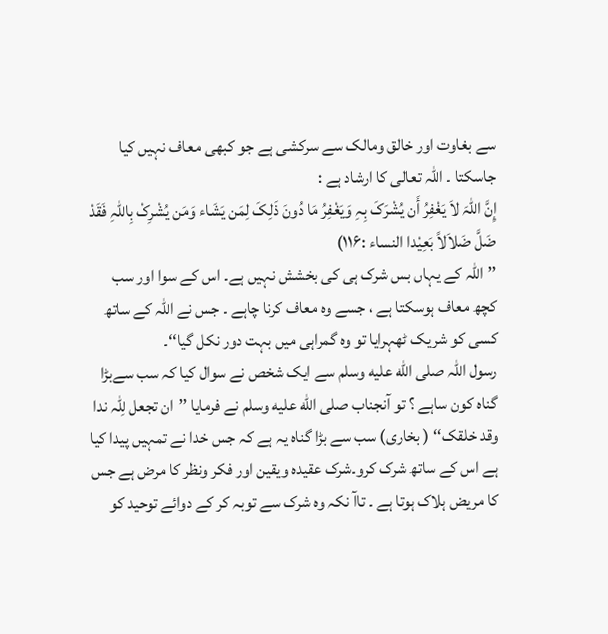سے بغاوت اور خالق ومالک سے سرکشی ہے جو کبھی معاف نہیں کیا جاسکتا ۔ اللہ تعالی کا ارشاد ہے :
إِنَّ اللّہَ لاَ یَغْفِرُ أَن یُشْرَکَ بِہِ وَیَغْفِرُ مَا دُونَ ذَلِکَ لِمَن یَشَاء وَمَن یُشْرِکْ بِاللّہِ فَقَدْ ضَلَّ ضَلاَلاً بَعِیْدا النساء :۱۱۶)
’’اللہ کے یہاں بس شرک ہی کی بخشش نہیں ہے۔ اس کے سوا اور سب کچھ معاف ہوسکتا ہے ، جسے وہ معاف کرنا چاہے ۔ جس نے اللہ کے ساتھ کسی کو شریک ٹھہرایا تو وہ گمراہی میں بہت دور نکل گیا‘‘۔
رسول اللہ صلى الله عليه وسلم سے ایک شخص نے سوال کیا کہ سب سےبڑا گناہ کون ساہے ؟ تو آنجناب صلى الله عليه وسلم نے فرمایا ’’ان تجعل لِلّٰہ ندا وقد خلقک‘‘ ( بخاری) سب سے بڑا گناہ یہ ہے کہ جس خدا نے تمہیں پیدا کیا ہے اس کے ساتھ شرک کرو۔شرک عقیدہ ویقین اور فکر ونظر کا مرض ہے جس کا مریض ہلاک ہوتا ہے ۔ تاآ نکہ وہ شرک سے توبہ کر کے دوائے توحید کو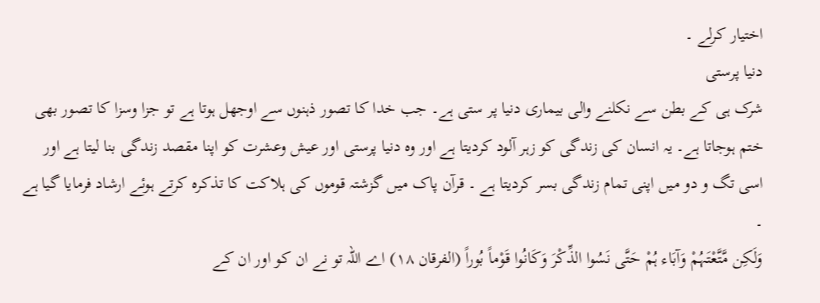اختیار کرلے ۔
دنیا پرستی
شرک ہی کے بطن سے نکلنے والی بیماری دنیا پر ستی ہے۔ جب خدا کا تصور ذہنوں سے اوجھل ہوتا ہے تو جزا وسزا کا تصور بھی ختم ہوجاتا ہے۔ یہ انسان کی زندگی کو زہر آلود کردیتا ہے اور وہ دنیا پرستی اور عیش وعشرت کو اپنا مقصد زندگی بنا لیتا ہے اور اسی تگ و دو میں اپنی تمام زندگی بسر کردیتا ہے ۔ قرآن پاک میں گزشتہ قوموں کی ہلاکت کا تذکرہ کرتے ہوئے ارشاد فرمایا گیا ہے ۔
وَلَکِن مَّتَّعْتَہُمْ وَآبَاء ہُمْ حَتَّی نَسُوا الذِّکْرَ وَکَانُوا قَوْماً بُوراً (الفرقان ۱۸) اے اللہ تو نے ان کو اور ان کے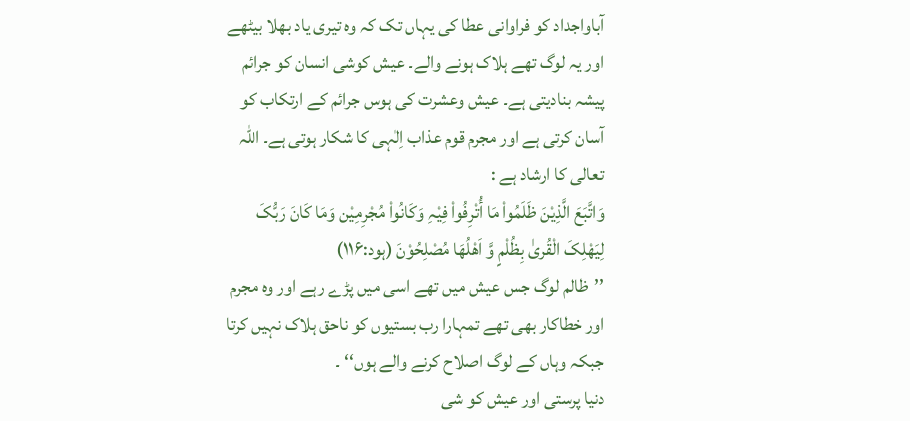آباواجداد کو فراوانی عطا کی یہاں تک کہ وہ تیری یاد بھلا بیٹھے اور یہ لوگ تھے ہلاک ہونے والے۔ عیش کوشی انسان کو جرائم پیشہ بنادیتی ہے۔ عیش وعشرت کی ہوس جرائم کے ارتکاب کو آسان کرتی ہے اور مجرم قوم عذاب اِلٰہی کا شکار ہوتی ہے۔ اللہ تعالی کا ارشاد ہے :
وَاتَّبَعَ الَّذِیْنَ ظَلَمُواْ مَا أُتْرِفُواْ فِیْہِ وَکَانُواْ مُجْرِمِیْن وَمَا کَانَ رَبُّکَ لِیَھْلِکَ الْقُریٰ بِظُلْمٍ وَّ اَھْلُھَا مُصْلِحُوْنَ (ہود:۱۱۶)
’’ظالم لوگ جس عیش میں تھے اسی میں پڑے رہے اور وہ مجرم اور خطاکار بھی تھے تمہارا رب بستیوں کو ناحق ہلاک نہیں کرتا جبکہ وہاں کے لوگ اصلاح کرنے والے ہوں‘‘ ۔
دنیا پرستی اور عیش کو شی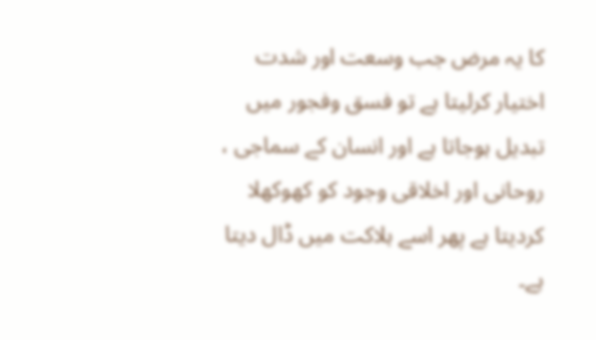کا یہ مرض جب وسعت اور شدت اختیار کرلیتا ہے تو فسق وفجور میں تبدیل ہوجاتا ہے اور انسان کے سماجی ، روحانی اور اخلاقی وجود کو کھوکھلا کردیتا ہے پھر اسے ہلاکت میں ڈال دیتا ہے۔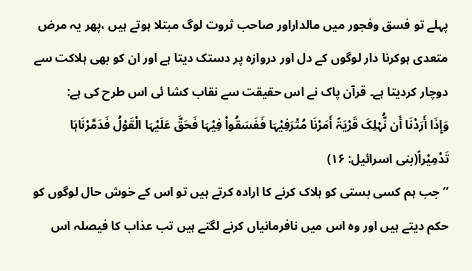پہلے تو فسق وفجور میں مالداراور صاحب ثروت لوگ مبتلا ہوتے ہیں ،پھر یہ مرض متعدی ہوکرنا دار لوگوں کے دل اور دروازہ پر دستک دیتا ہے اور ان کو بھی ہلاکت سے دوچار کردیتا ہے۔ قرآن پاک نے اس حقیقت سے نقاب کشا ئی اس طرح کی ہے:
وَإِذَا أَرَدْنَا أَن نُّہْلِکَ قَرْیَۃً أَمَرْنَا مُتْرَفِیْہَا فَفَسَقُواْ فِیْہَا فَحَقَّ عَلَیْہَا الْقَوْلُ فَدَمَّرْنَاہَا تَدْمِیْراً(بنی اسرائیل: ۱۶)
’’ جب ہم کسی بستی کو ہلاک کرنے کا ارادہ کرتے ہیں تو اس کے خوش حال لوگوں کو حکم دیتے ہیں اور وہ اس میں نافرمانیاں کرنے لگتے ہیں تب عذاب کا فیصلہ اس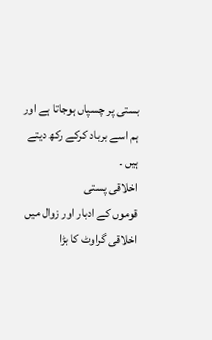بستی پر چسپاں ہوجاتا ہے اور ہم اسے برباد کرکے رکھ دیتے ہیں ۔
اخلاقی پستی
قوموں کے ادبار اور زوال میں اخلاقی گراوٹ کا بڑا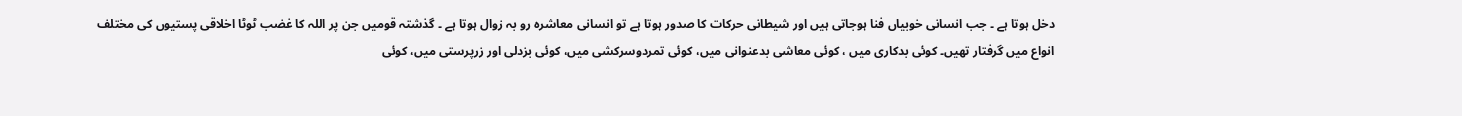دخل ہوتا ہے ۔ جب انسانی خوبیاں فنا ہوجاتی ہیں اور شیطانی حرکات کا صدور ہوتا ہے تو انسانی معاشرہ رو بہ زوال ہوتا ہے ۔ گذشتہ قومیں جن پر اللہ کا غضب ٹوٹا اخلاقی پستیوں کی مختلف انواع میں گرفتار تھیں۔ کوئی بدکاری میں ، کوئی معاشی بدعنوانی میں، کوئی تمردوسرکشی میں، کوئی بزدلی اور زرپرستی میں، کوئی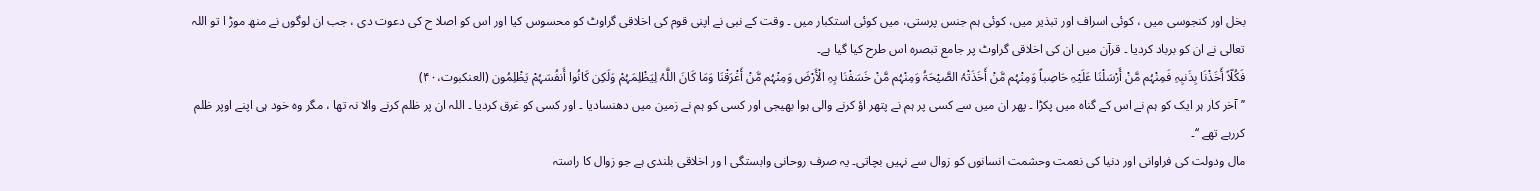بخل اور کنجوسی میں ، کوئی اسراف اور تبذیر میں، کوئی ہم جنس پرستی، میں کوئی استکبار میں ۔ وقت کے نبی نے اپنی قوم کی اخلاقی گراوٹ کو محسوس کیا اور اس کو اصلا ح کی دعوت دی ، جب ان لوگوں نے منھ موڑ ا تو اللہ تعالی نے ان کو برباد کردیا ۔ قرآن میں ان کی اخلاقی گراوٹ پر جامع تبصرہ اس طرح کیا گیا ہے۔
فَکُلّاً أَخَذْنَا بِذَنبِہِ فَمِنْہُم مَّنْ أَرْسَلْنَا عَلَیْہِ حَاصِباً وَمِنْہُم مَّنْ أَخَذَتْہُ الصَّیْحَۃُ وَمِنْہُم مَّنْ خَسَفْنَا بِہِ الْأَرْضَ وَمِنْہُم مَّنْ أَغْرَقْنَا وَمَا کَانَ اللَّہُ لِیَظْلِمَہُمْ وَلَکِن کَانُوا أَنفُسَہُمْ یَظْلِمُون (العنکبوت،۴۰)
’’آخر کار ہر ایک کو ہم نے اس کے گناہ میں پکڑا ۔ پھر ان میں سے کسی پر ہم نے پتھر اؤ کرنے والی ہوا بھیجی اور کسی کو ہم نے زمین میں دھنسادیا ۔ اور کسی کو غرق کردیا ۔ اللہ ان پر ظلم کرنے والا نہ تھا ، مگر وہ خود ہی اپنے اوپر ظلم کررہے تھے ‘‘۔
مال ودولت کی فراوانی اور دنیا کی نعمت وحشمت انسانوں کو زوال سے نہیں بچاتی۔ یہ صرف روحانی وابستگی ا ور اخلاقی بلندی ہے جو زوال کا راستہ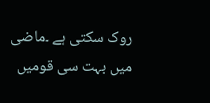روک سکتی ہے ۔ماضی میں بہت سی قومیں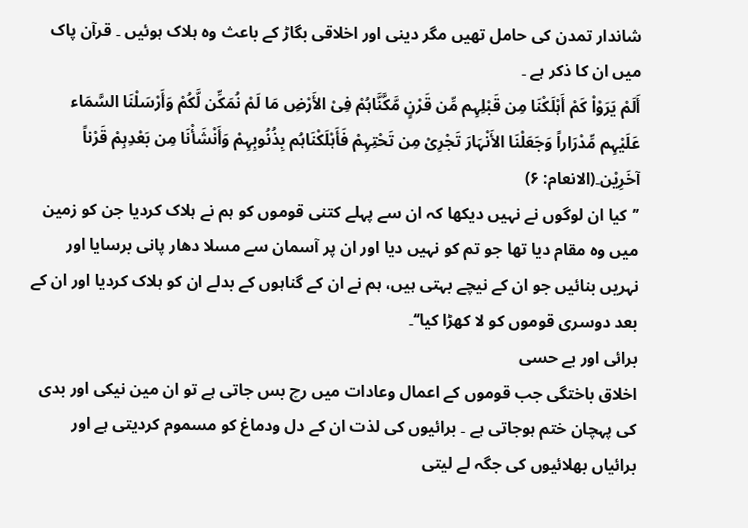شاندار تمدن کی حامل تھیں مگر دینی اور اخلاقی بگاڑ کے باعث وہ ہلاک ہوئیں ۔ قرآن پاک میں ان کا ذکر ہے ۔
أَلَمْ یَرَوْاْ کَمْ أَہْلَکْنَا مِن قَبْلِہِم مِّن قَرْنٍ مَّکَّنَّاہُمْ فِیْ الأَرْضِ مَا لَمْ نُمَکِّن لَّکُمْ وَأَرْسَلْنَا السَّمَاء عَلَیْہِم مِّدْرَاراً وَجَعَلْنَا الأَنْہَارَ تَجْرِیْ مِن تَحْتِہِمْ فَأَہْلَکْنَاہُم بِذُنُوبِہِمْ وَأَنْشَأْنَا مِن بَعْدِہِمْ قَرْناً آخَرِیْن۔(الانعام: ۶)
’’کیا ان لوگوں نے نہیں دیکھا کہ ان سے پہلے کتنی قوموں کو ہم نے ہلاک کردیا جن کو زمین میں وہ مقام دیا تھا جو تم کو نہیں دیا اور ان پر آسمان سے مسلا دھار پانی برسایا اور نہریں بنائیں جو ان کے نیچے بہتی ہیں، ہم نے ان کے گناہوں کے بدلے ان کو ہلاک کردیا اور ان کے بعد دوسری قوموں کو لا کھڑا کیا‘‘۔
برائی اور بے حسی
اخلاق باختگی جب قوموں کے اعمال وعادات میں رچ بس جاتی ہے تو ان مین نیکی اور بدی کی پہچان ختم ہوجاتی ہے ۔ برائیوں کی لذت ان کے دل ودماغ کو مسموم کردیتی ہے اور برائیاں بھلائیوں کی جگہ لے لیتی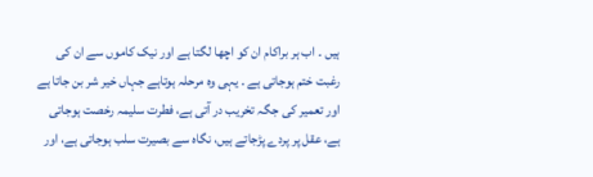ہیں ۔ اب ہر براکام ان کو اچھا لگتا ہے اور نیک کاموں سے ان کی رغبت ختم ہوجاتی ہے ۔ یہی وہ مرحلہ ہوتاہے جہاں خیر شر بن جاتا ہے اور تعمیر کی جگہ تخریب در آتی ہے، فطرت سلیمہ رخصت ہوجاتی ہے، عقل پر پردے پڑجاتے ہیں، نگاہ سے بصیرت سلب ہوجاتی ہے، اور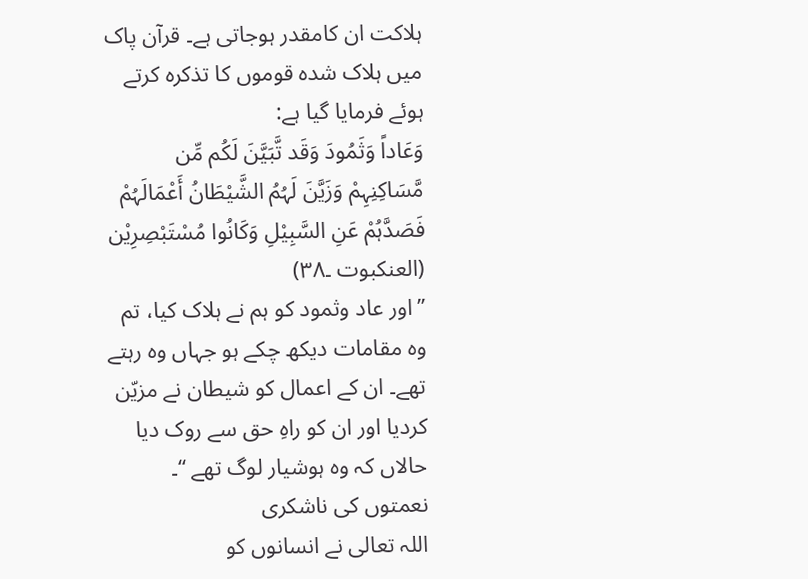ہلاکت ان کامقدر ہوجاتی ہے۔ قرآن پاک میں ہلاک شدہ قوموں کا تذکرہ کرتے ہوئے فرمایا گیا ہے:
وَعَاداً وَثَمُودَ وَقَد تَّبَیَّنَ لَکُم مِّن مَّسَاکِنِہِمْ وَزَیَّنَ لَہُمُ الشَّیْطَانُ أَعْمَالَہُمْ فَصَدَّہُمْ عَنِ السَّبِیْلِ وَکَانُوا مُسْتَبْصِرِیْن (العنکبوت ۔۳۸)
’’اور عاد وثمود کو ہم نے ہلاک کیا، تم وہ مقامات دیکھ چکے ہو جہاں وہ رہتے تھے۔ ان کے اعمال کو شیطان نے مزیّن کردیا اور ان کو راہِ حق سے روک دیا حالاں کہ وہ ہوشیار لوگ تھے ‘‘۔
نعمتوں کی ناشکری
اللہ تعالی نے انسانوں کو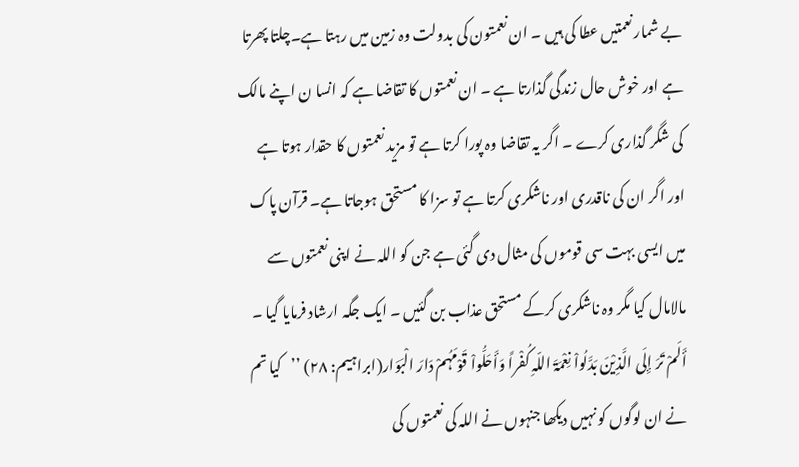بے شمار نعمتیں عطا کی ہیں ۔ ان نعمتون کی بدولت وہ زمین میں رہتا ہے۔چلتا پھرتا ہے اور خوش حال زندگی گذارتا ہے ۔ ان نعمتوں کا تقاضا ہے کہ انسا ن اپنے مالک کی شگر گذاری کرے ۔ اگر یہ تقاضا وہ پورا کرتا ہے تو مزید نعمتوں کا حقدار ہوتا ہے اور اگر ان کی ناقدری اور ناشکری کرتا ہے تو سزا کا مستحق ہوجاتا ہے۔ قرآن پاک میں ایسی بہت سی قوموں کی مثال دی گئی ہے جن کو اللہ نے اپنی نعمتوں سے مالامال کیا مگر وہ ناشکری کرکے مستحق عذاب بن گئیں ۔ ایک جگہ ارشاد فرمایا گیا ۔
أَلَمْ تَرَ إِلَی الَّذِیْنَ بَدَّلُواْ نِعْمَۃَ اللّہِ کُفْراً وَأَحَلُّواْ قَوْمَہُمْ دَارَ الْبَوَار(ابراہیم: ۲۸) ’’کیا تم نے ان لوگوں کو نہیں دیکھا جنہوں نے اللہ کی نعمتوں کی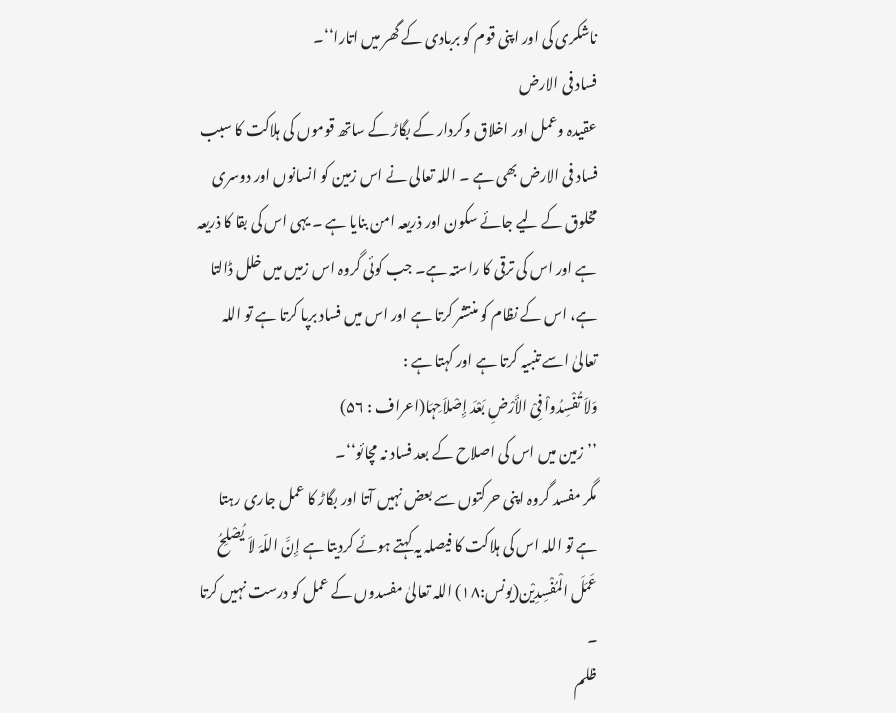ناشکری کی اور اپنی قوم کو بربادی کے گھر میں اتارا‘‘۔
فساد فی الارض
عقیدہ وعمل اور اخلاق وکردار کے بگاڑ کے ساتھ قوموں کی ہلاکت کا سبب فساد فی الارض بھی ہے ۔ اللہ تعالی نے اس زمین کو انسانوں اور دوسری مخلوق کے لیے جائے سکون اور ذریعہ امن بنایا ہے ۔ یہی اس کی بقا کا ذریعہ ہے اور اس کی ترقی کا راستہ ہے۔ جب کوئی گروہ اس زمیں میں خلل ڈالتا ہے، اس کے نظام کو منتشر کرتا ہے اور اس میں فساد برپا کرتا ہے تو اللہ تعالیٰ اسے تنبیہ کرتا ہے اور کہتا ہے :
وَلاَ تُفْسِدُواْ فِیْ الأَرْضِ بَعْدَ إِصْلاَحِہَا(اعراف : ۵۶)
’’زمین میں اس کی اصلاح کے بعد فساد نہ مچائو‘‘۔
مگر مفسد گروہ اپنی حرکتوں سے بعض نہیں آتا اور بگاڑ کا عمل جاری رہتا ہے تو اللہ اس کی ہلاکت کا فیصلہ یہ کہتے ہوئے کردیتا ہے إِنَّ اللّہَ لاَ یُصْلِحُ عَمَلَ الْمُفْسِدِیْن(یونس:۱۸) اللہ تعالیٰ مفسدوں کے عمل کو درست نہیں کرتا ۔
ظلم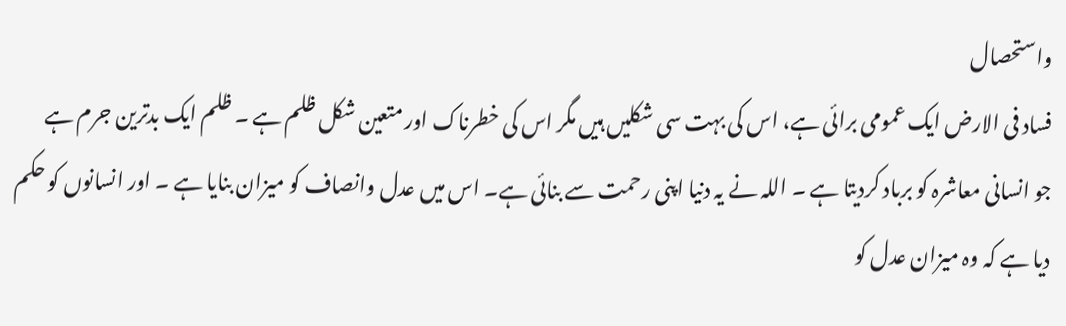واستحصال
فساد فی الارض ایک عمومی برائی ہے، اس کی بہت سی شکلیں ہیں مگر اس کی خطرناک اور متعین شکل ظلم ہے ۔ ظلم ایک بدترین جرم ہے جو انسانی معاشرہ کو برباد کردیتا ہے ۔ اللہ نے یہ دنیا اپنی رحمت سے بنائی ہے۔ اس میں عدل وانصاف کو میزان بنایا ہے ۔ اور انسانوں کو حکم دیا ہے کہ وہ میزان عدل کو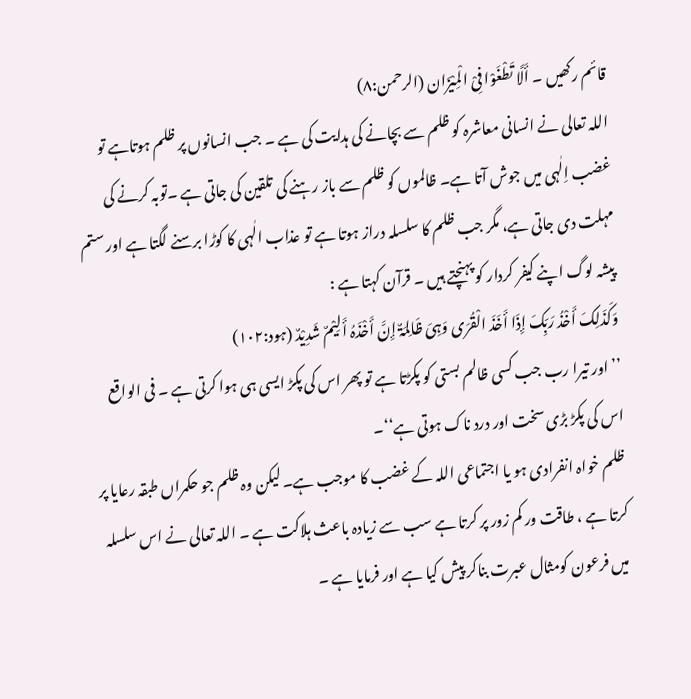قائم رکھیں ۔ أَلَّا تَطْغَوْا فِیْ الْمِیْزَان (الرحمن:۸)
اللہ تعالی نے انسانی معاشرہ کو ظلم سے بچانے کی ہدایت کی ہے ۔ جب انسانوں پر ظلم ہوتاہے تو غضب اِلٰہی میں جوش آتا ہے۔ ظالموں کو ظلم سے باز رہنے کی تلقین کی جاتی ہے ۔توبہ کرنے کی مہلت دی جاتی ہے، مگر جب ظلم کا سلسلہ دراز ہوتا ہے تو عذاب الٰہی کا کوڑا برسنے لگتا ہے اور ستم پیشہ لوگ اپنے کیفر کردار کو پہنچتے ہیں ۔ قرآن کہتا ہے :
وَکَذَلِکَ أَخْذُ رَبِّکَ إِذَا أَخَذَ الْقُرَی وَہِیَ ظَالِمَۃٌ إِنَّ أَخْذَہُ أَلِیْمٌ شَدِیْدٌ (ہود:۱۰۲)
’’ اور تیرا رب جب کسی ظالم بستی کو پکڑتا ہے تو پھر اس کی پکڑ ایسی ہی ہوا کرتی ہے ۔ فی الواقع اس کی پکڑ بڑی سخت اور درد ناک ہوتی ہے‘‘۔
ظلم خواہ انفرادی ہو یا اجتماعی اللہ کے غضب کا موجب ہے۔ لیکن وہ ظلم جو حکمراں طبقہ رعایا پر کرتا ہے ، طاقت ور کم زور پر کرتا ہے سب سے زیادہ باعث ہلاکت ہے ۔ اللہ تعالی نے اس سلسلہ میں فرعون کومثال عبرت بناکر پیش کیا ہے اور فرمایا ہے ۔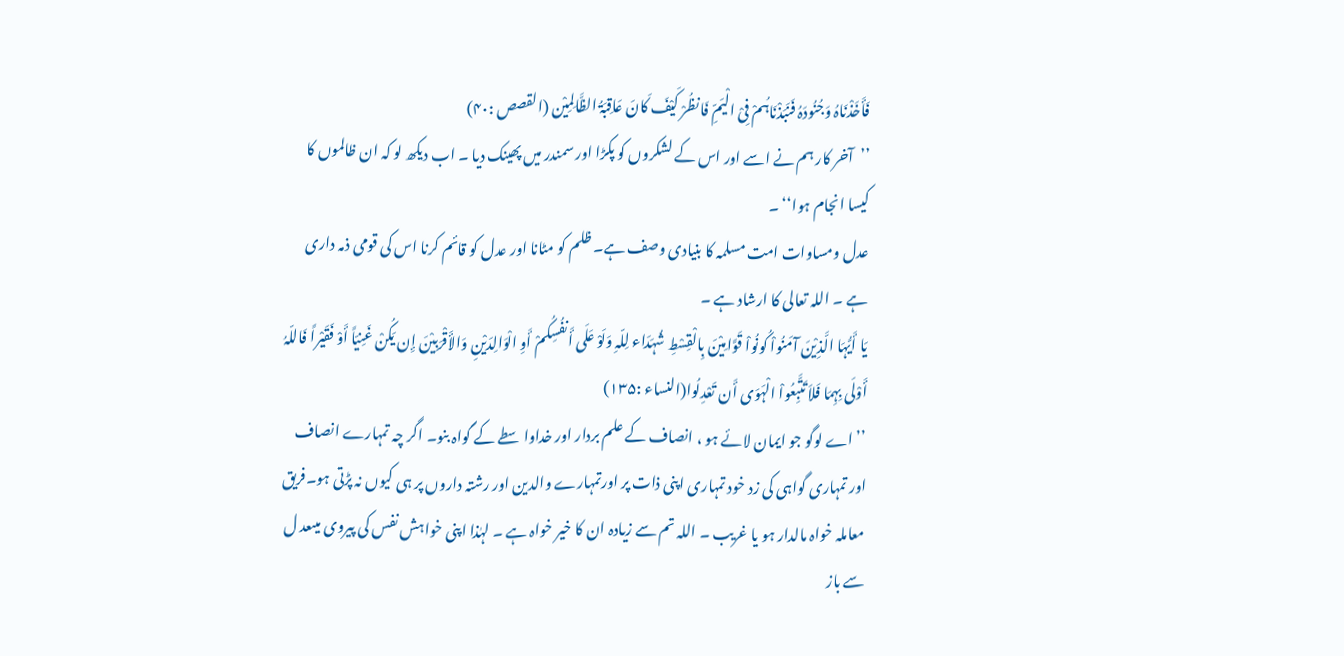فَأَخَذْنَاہُ وَجُنُودَہُ فَنَبَذْنَاہُمْ فِیْ الْیَمِّ فَانظُرْ کَیْفَ کَانَ عَاقِبَۃُ الظَّالِمِیْن (القصص :۴۰)
’’آخر کار ہم نے اسے اور اس کے لشکروں کو پکڑا اور سمندر میں پھینک دیا ۔ اب دیکھ لو کہ ان ظالموں کا کیسا انجام ہوا‘‘ ۔
عدل ومساوات امت مسلمہ کا بنیادی وصف ہے۔ ظلم کو مٹانا اور عدل کو قائم کرنا اس کی قومی ذمہ داری ہے ۔ اللہ تعالی کا ارشاد ہے ۔
یَا أَیُّہَا الَّذِیْنَ آمَنُواْ کُونُواْ قَوَّامِیْنَ بِالْقِسْطِ شُہَدَاء لِلّہِ وَلَوْ عَلَی أَنفُسِکُمْ أَوِ الْوَالِدَیْنِ وَالأَقْرَبِیْنَ إِن یَکُنْ غَنِیّاً أَوْ فَقَیْراً فَاللّہُ أَوْلَی بِہِمَا فَلاَ تَتَّبِعُواْ الْہَوَی أَن تَعْدِلُوا(النساء :۱۳۵)
’’اے لوگو جو ایمان لائے ہو ، انصاف کے علم بردار اور خداواسطے کے گواہ بنو۔ اگر چہ تمہارے انصاف اور تمہاری گواہی کی زد خود تمہاری اپنی ذات پر اورتمہارے والدین اور رشتہ داروں پر ہی کیوں نہ پڑتی ہو۔فریق معاملہ خواہ مالدار ہو یا غریب ۔ اللہ تم سے زیادہ ان کا خیر خواہ ہے ۔ لہٰذا اپنی خواہش نفس کی پیروی میںعد ل سے باز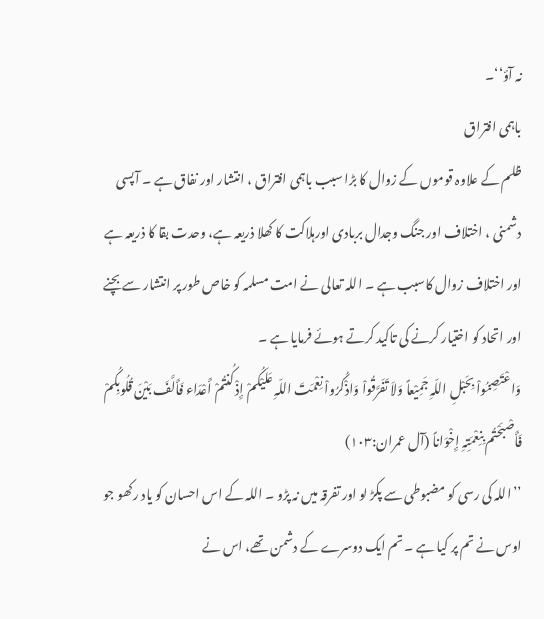نہ آؤ‘‘۔
باہمی افتراق
ظلم کے علاوہ قوموں کے زوال کا بڑا سبب باہمی افتراق ، انتشار اور نفاق ہے ۔ آپسی دشمنی ، اختلاف اور جنگ وجدال بربادی اورہلاکت کا کھلا ذریعہ ہے، وحدت بقا کا ذریعہ ہے اور اختلاف زوال کاسبب ہے ۔ اللہ تعالی نے امت مسلمہ کو خاص طور پر انتشار سے بچنے اور اتحاد کو اختیار کرنے کی تاکید کرتے ہوئے فرمایا ہے ۔
وَاعْتَصِمُواْ بِحَبْلِ اللّہِ جَمِیْعاً وَلاَ تَفَرَّقُواْ وَاذْکُرُواْ نِعْمَتَ اللّہِ عَلَیْکُمْ إِذْ کُنتُمْ أَعْدَاء فَأَلَّفَ بَیْنَ قُلُوبِکُمْ فَأَصْبَحْتُم بِنِعْمَتِہِ إِخْوَاناً (آل عمران:۱۰۳)
’’اللہ کی رسی کو مضبوطی سے پکڑ لو اور تفرقہ میں نہ پڑو ۔ اللہ کے اس احسان کو یاد رکھو جو اوس نے تم پر کیا ہے ۔ تم ایک دوسرے کے دشمن تھے، اس نے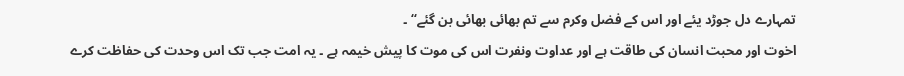تمہارے دل جوڑد یئے اور اس کے فضل وکرم سے تم بھائی بھائی بن گئے‘‘ ۔
اخوت اور محبت انسان کی طاقت ہے اور عداوت ونفرت اس کی موت کا پیش خیمہ ہے ۔ یہ امت جب تک اس وحدت کی حفاظت کرے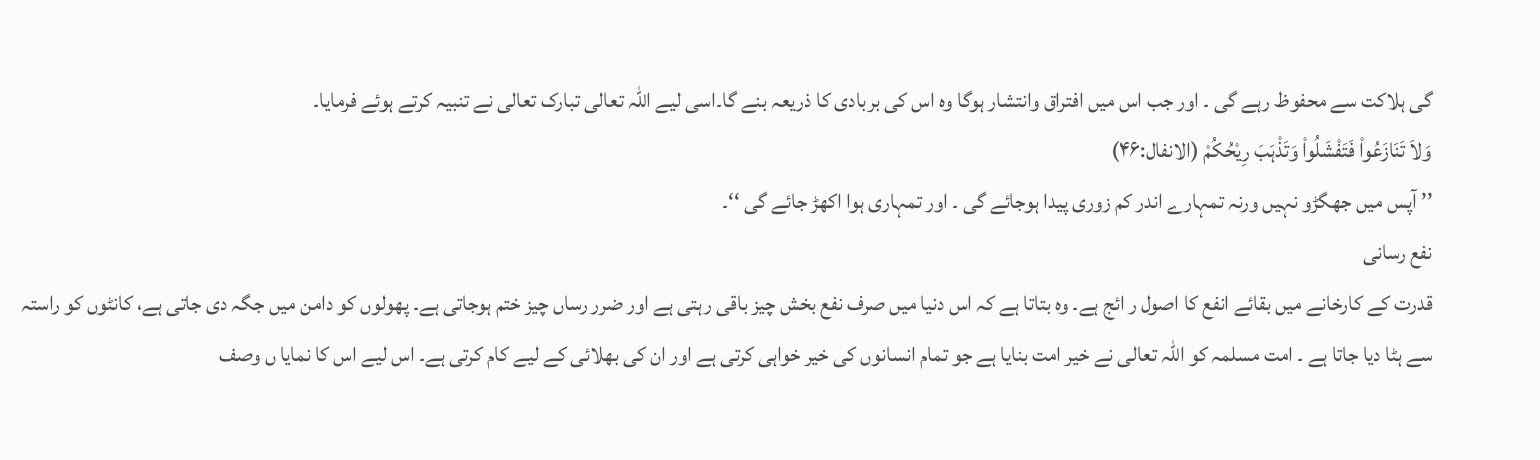گی ہلاکت سے محفوظ رہے گی ۔ اور جب اس میں افتراق وانتشار ہوگا وہ اس کی بربادی کا ذریعہ بنے گا۔اسی لیے اللہ تعالی تبارک تعالی نے تنبیہ کرتے ہوئے فرمایا۔
وَلاَ تَنَازَعُواْ فَتَفْشَلُواْ وَتَذْہَبَ رِیْحُکُمْ (الانفال:۴۶)
’’ آپس میں جھگڑو نہیں ورنہ تمہارے اندر کم زوری پیدا ہوجائے گی ۔ اور تمہاری ہوا اکھڑ جائے گی ‘‘۔
نفع رسانی
قدرت کے کارخانے میں بقائے انفع کا اصول ر ائج ہے۔ وہ بتاتا ہے کہ اس دنیا میں صرف نفع بخش چیز باقی رہتی ہے اور ضرر رساں چیز ختم ہوجاتی ہے۔ پھولوں کو دامن میں جگہ دی جاتی ہے، کانٹوں کو راستہ سے ہٹا دیا جاتا ہے ۔ امت مسلمہ کو اللہ تعالی نے خیر امت بنایا ہے جو تمام انسانوں کی خیر خواہی کرتی ہے اور ان کی بھلائی کے لیے کام کرتی ہے۔ اس لیے اس کا نمایا ں وصف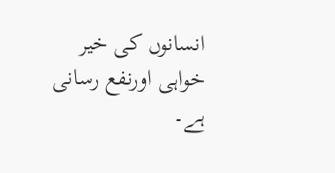انسانوں کی خیر خواہی اورنفع رسانی ہے۔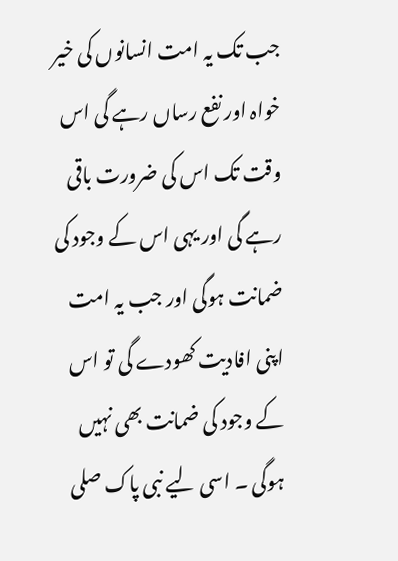جب تک یہ امت انسانوں کی خیر خواہ اور نفع رساں رہے گی اس وقت تک اس کی ضرورت باقی رہے گی اور یہی اس کے وجود کی ضمانت ہوگی اور جب یہ امت اپنی افادیت کھودے گی تو اس کے وجود کی ضمانت بھی نہیں ہوگی ۔ اسی لیے نبی پاک صلى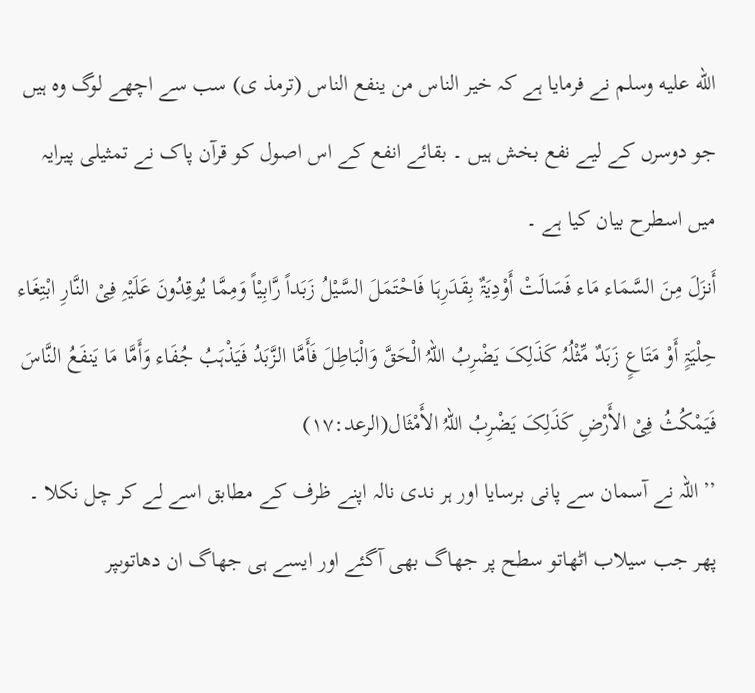الله عليه وسلم نے فرمایا ہے کہ خیر الناس من ینفع الناس (ترمذ ی) سب سے اچھے لوگ وہ ہیں جو دوسرں کے لیے نفع بخش ہیں ۔ بقائے انفع کے اس اصول کو قرآن پاک نے تمثیلی پیرایہ میں اسطرح بیان کیا ہے ۔
أَنزَلَ مِنَ السَّمَاء مَاء فَسَالَتْ أَوْدِیَۃٌ بِقَدَرِہَا فَاحْتَمَلَ السَّیْلُ زَبَداً رَّابِیْاً وَمِمَّا یُوقِدُونَ عَلَیْہِ فِیْ النَّارِ ابْتِغَاء حِلْیَۃٍ أَوْ مَتَاعٍ زَبَدٌ مِّثْلُہُ کَذَلِکَ یَضْرِبُ اللّہُ الْحَقَّ وَالْبَاطِلَ فَأَمَّا الزَّبَدُ فَیَذْہَبُ جُفَاء وَأَمَّا مَا یَنفَعُ النَّاسَ فَیَمْکُثُ فِیْ الأَرْضِ کَذَلِکَ یَضْرِبُ اللّہُ الأَمْثَال(الرعد:۱۷)
’’ اللہ نے آسمان سے پانی برسایا اور ہر ندی نالہ اپنے ظرف کے مطابق اسے لے کر چل نکلا ۔ پھر جب سیلاب اٹھاتو سطح پر جھاگ بھی آگئے اور ایسے ہی جھاگ ان دھاتوںپر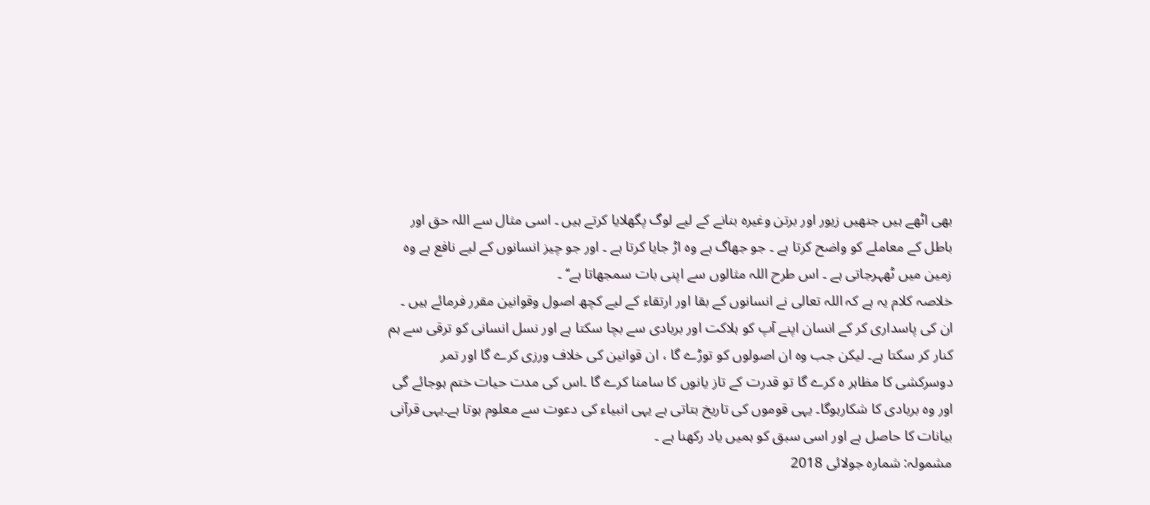بھی اٹھے ہیں جنھیں زیور اور برتن وغیرہ بنانے کے لیے لوگ پگھلایا کرتے ہیں ۔ اسی مثال سے اللہ حق اور باطل کے معاملے کو واضح کرتا ہے ۔ جو جھاگ ہے وہ اڑ جایا کرتا ہے ۔ اور جو چیز انسانوں کے لیے نافع ہے وہ زمین میں ٹھہرجاتی ہے ۔ اس طرح اللہ مثالوں سے اپنی بات سمجھاتا ہے‘‘ ۔
خلاصہ کلام یہ ہے کہ اللہ تعالی نے انسانوں کے بقا اور ارتقاء کے لیے کچھ اصول وقوانین مقرر فرمائے ہیں ۔ ان کی پاسداری کر کے انسان اپنے آپ کو ہلاکت اور بربادی سے بچا سکتا ہے اور نسل انسانی کو ترقی سے ہم کنار کر سکتا ہے۔ لیکن جب وہ ان اصولوں کو توڑے گا ، ان قوانین کی خلاف ورزی کرے گا اور تمر دوسرکشی کا مظاہر ہ کرے گا تو قدرت کے تاز یانوں کا سامنا کرے گا ۔اس کی مدت حیات ختم ہوجائے گی اور وہ بربادی کا شکارہوگا۔ یہی قوموں کی تاریخ بتاتی ہے یہی انبیاء کی دعوت سے معلوم ہوتا ہے۔یہی قرآنی بیانات کا حاصل ہے اور اسی سبق کو ہمیں یاد رکھنا ہے ۔
مشمولہ: شمارہ جولائی 2018